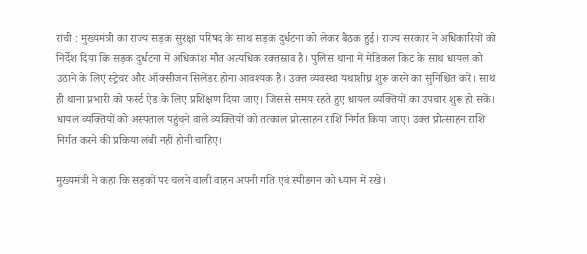रांची : मुख्यमंत्री का राज्य सड़क सुरक्षा परिषद के साथ सड़क दुर्धटना को लेकर बैठक हुई। राज्य सरकार ने अधिकारियों को निर्देश दिया कि सड़क दुर्धटना में अधिकांश मौत अत्यधिक रक्तस्राव है। पुलिस थाना में मेडिकल किट के साथ धायल को उठाने के लिए स्ट्रेचर और ऑक्सीजन सिलेंडर होना आवश्यक है। उक्त व्यवस्था यथाशीघ्र शुरू करने का सुनिश्चित करें। साथ ही थाना प्रभारी को फर्स्ट ऐड के लिए प्रशिक्षण दिया जाए। जिससे समय रहते हुए धायल व्यक्तियों का उपचार शुरू हो सकें।
धायल व्यक्तियों को अस्पताल पहुंचने वाले व्यक्तियों को तत्काल प्रोत्साहन राशि निर्गत किया जाए। उक्त प्रोत्साहन राशि निर्गत करने की प्रकिया लंबी नहीं होनी चाहिए।

मुख्यमंत्री ने कहा कि सड़कों पर चलने वाली वाहन अपनी गति एवं स्पीडगन को ध्यान में रखे।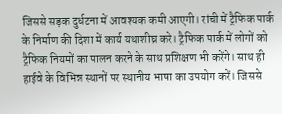जिससे सड़क दुर्धटना में आवश्यक कमी आएगी। रांची में ट्रैफिक पार्क के निर्माण की दिशा में कार्य यथाशीघ्र करे। ट्रैफिक पार्क में लोगों को ट्रैफिक नियमों का पालन करने के साथ प्रशिक्षण भी करेंगे। साथ ही हाईवे के विभिन्न स्थानों पर स्थानीय भाषा का उपयोग करें। जिससे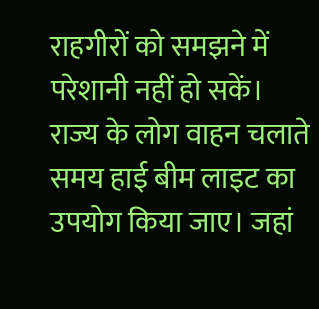राहगीरों को समझने में परेशानी नहीं हो सकें।
राज्य के लोग वाहन चलाते समय हाई बीम लाइट का उपयोग किया जाए। जहां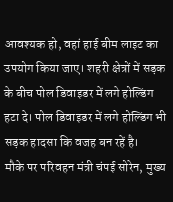आवश्यक हो, वहां हाई बीम लाइट का उपयोग किया जाए। शहरी क्षेत्रों में सड़क के बीच पोल डिवाइडर में लगे होल्डिंग हटा दे। पोल डिवाइडर में लगे होल्डिंग भी सड़क हादसा कि वजह बन रहें है।
मौके पर परिवहन मंत्री चंपई सोरेन, मुख्य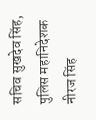सचिव सुखदेव सिंह, पुलिस महानिदेशक नीरज सिंह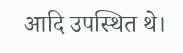आदि उपस्थित थे।